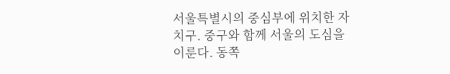서울특별시의 중심부에 위치한 자치구. 중구와 함께 서울의 도심을 이룬다. 동쪽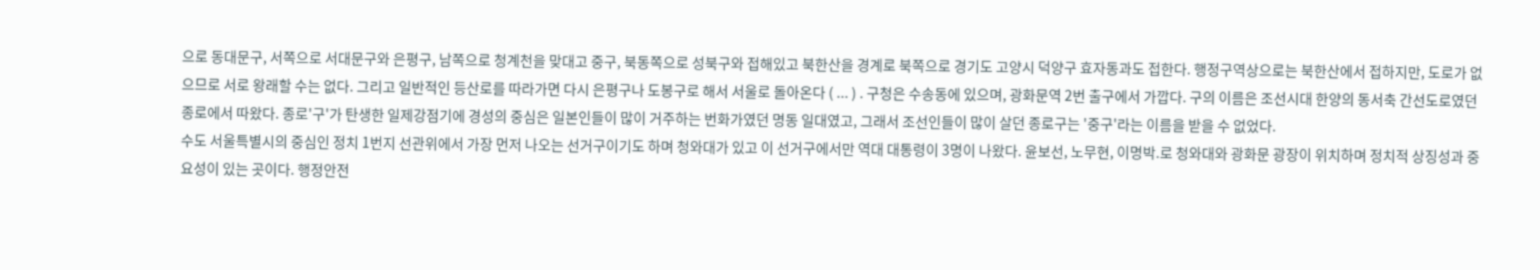으로 동대문구, 서쪽으로 서대문구와 은평구, 남쪽으로 청계천을 맞대고 중구, 북동쪽으로 성북구와 접해있고 북한산을 경계로 북쪽으로 경기도 고양시 덕양구 효자동과도 접한다. 행정구역상으로는 북한산에서 접하지만, 도로가 없으므로 서로 왕래할 수는 없다. 그리고 일반적인 등산로를 따라가면 다시 은평구나 도봉구로 해서 서울로 돌아온다 ( ... ) . 구청은 수송동에 있으며, 광화문역 2번 출구에서 가깝다. 구의 이름은 조선시대 한양의 동서축 간선도로였던 종로에서 따왔다. 종로'구'가 탄생한 일제강점기에 경성의 중심은 일본인들이 많이 거주하는 번화가였던 명동 일대였고, 그래서 조선인들이 많이 살던 종로구는 '중구'라는 이름을 받을 수 없었다.
수도 서울특별시의 중심인 정치 1번지 선관위에서 가장 먼저 나오는 선거구이기도 하며 청와대가 있고 이 선거구에서만 역대 대통령이 3명이 나왔다. 윤보선, 노무현, 이명박.로 청와대와 광화문 광장이 위치하며 정치적 상징성과 중요성이 있는 곳이다. 행정안전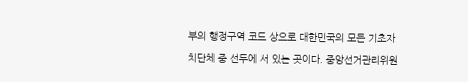부의 행정구역 코드 상으로 대한민국의 모든 기초자치단체 중 선두에 서 있는 곳이다. 중앙선거관리위원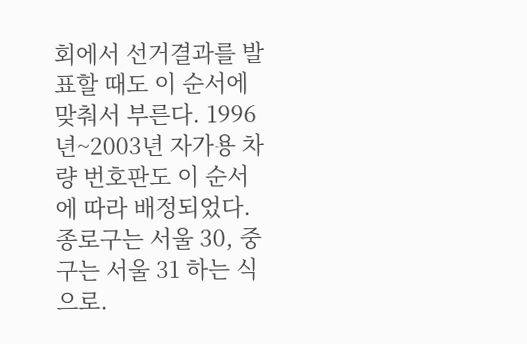회에서 선거결과를 발표할 때도 이 순서에 맞춰서 부른다. 1996년~2003년 자가용 차량 번호판도 이 순서에 따라 배정되었다. 종로구는 서울 30, 중구는 서울 31 하는 식으로.